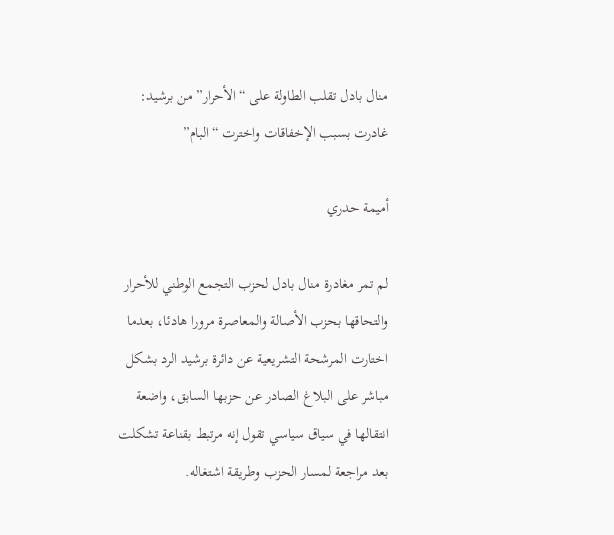منال بادل تقلب الطاولة على “الأحرار” من برشيد: غادرت بسبب الإخفاقات واخترت “البام”

أميمة حدري

لم تمر مغادرة منال بادل لحزب التجمع الوطني للأحرار والتحاقها بحزب الأصالة والمعاصرة مرورا هادئا، بعدما اختارت المرشحة التشريعية عن دائرة برشيد الرد بشكل مباشر على البلاغ الصادر عن حزبها السابق، واضعة انتقالها في سياق سياسي تقول إنه مرتبط بقناعة تشكلت بعد مراجعة لمسار الحزب وطريقة اشتغاله.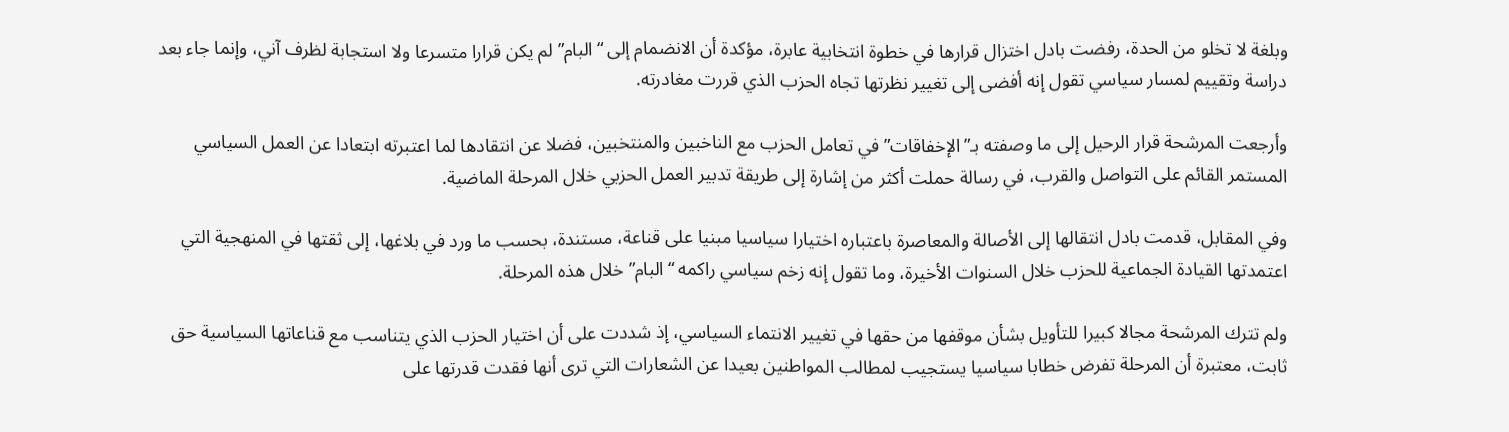وبلغة لا تخلو من الحدة، رفضت بادل اختزال قرارها في خطوة انتخابية عابرة، مؤكدة أن الانضمام إلى “البام” لم يكن قرارا متسرعا ولا استجابة لظرف آني، وإنما جاء بعد دراسة وتقييم لمسار سياسي تقول إنه أفضى إلى تغيير نظرتها تجاه الحزب الذي قررت مغادرته.

وأرجعت المرشحة قرار الرحيل إلى ما وصفته بـ”الإخفاقات” في تعامل الحزب مع الناخبين والمنتخبين، فضلا عن انتقادها لما اعتبرته ابتعادا عن العمل السياسي المستمر القائم على التواصل والقرب، في رسالة حملت أكثر من إشارة إلى طريقة تدبير العمل الحزبي خلال المرحلة الماضية.

وفي المقابل، قدمت بادل انتقالها إلى الأصالة والمعاصرة باعتباره اختيارا سياسيا مبنيا على قناعة، مستندة، بحسب ما ورد في بلاغها، إلى ثقتها في المنهجية التي اعتمدتها القيادة الجماعية للحزب خلال السنوات الأخيرة، وما تقول إنه زخم سياسي راكمه “البام” خلال هذه المرحلة.

ولم تترك المرشحة مجالا كبيرا للتأويل بشأن موقفها من حقها في تغيير الانتماء السياسي، إذ شددت على أن اختيار الحزب الذي يتناسب مع قناعاتها السياسية حق ثابت، معتبرة أن المرحلة تفرض خطابا سياسيا يستجيب لمطالب المواطنين بعيدا عن الشعارات التي ترى أنها فقدت قدرتها على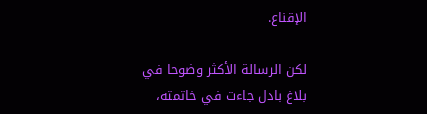الإقناع.

لكن الرسالة الأكثر وضوحا في بلاغ بادل جاءت في خاتمته،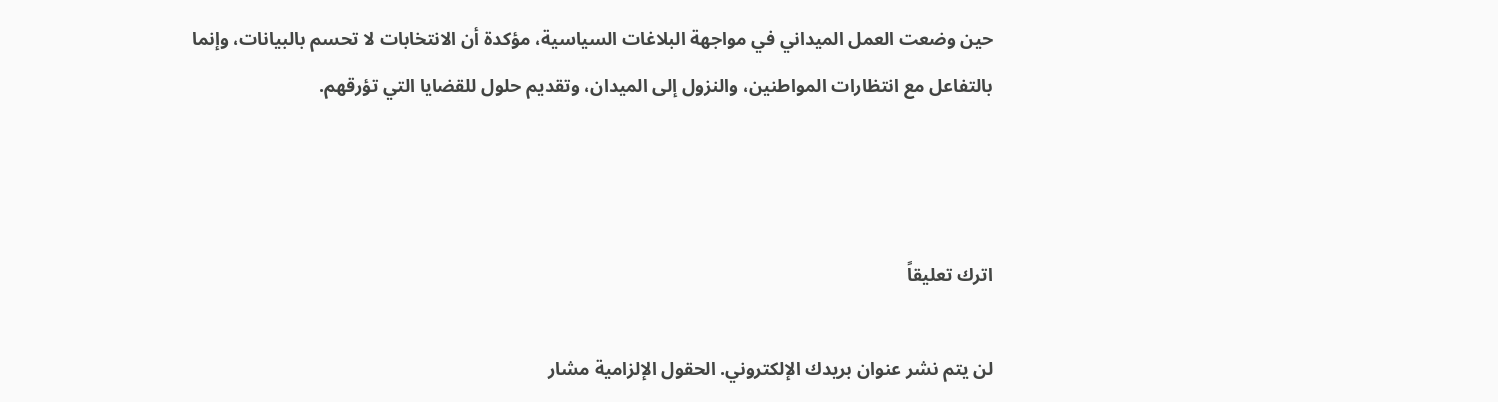حين وضعت العمل الميداني في مواجهة البلاغات السياسية، مؤكدة أن الانتخابات لا تحسم بالبيانات، وإنما بالتفاعل مع انتظارات المواطنين، والنزول إلى الميدان، وتقديم حلول للقضايا التي تؤرقهم.



اترك تعليقاً

لن يتم نشر عنوان بريدك الإلكتروني. الحقول الإلزامية مشار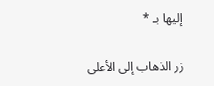إليها بـ *

زر الذهاب إلى الأعلى